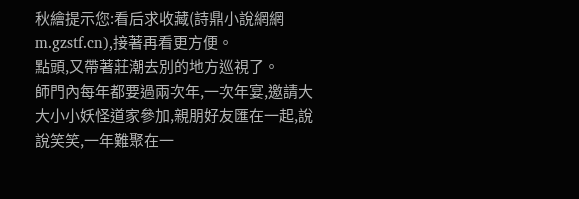秋繪提示您:看后求收藏(詩鼎小說網網m.gzstf.cn),接著再看更方便。
點頭,又帶著莊潮去別的地方巡視了。
師門內每年都要過兩次年,一次年宴,邀請大大小小妖怪道家參加,親朋好友匯在一起,說說笑笑,一年難聚在一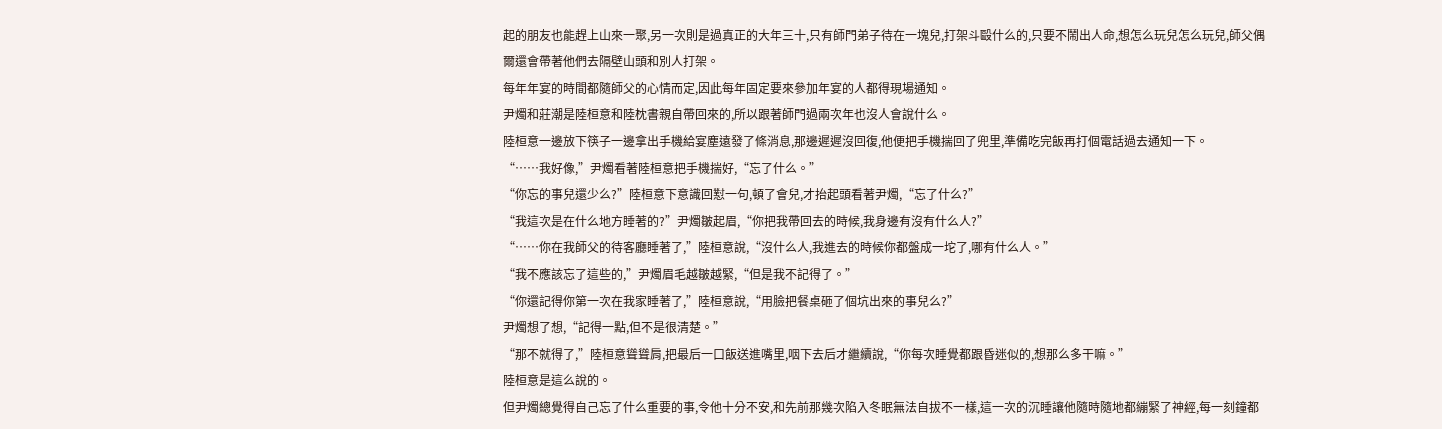起的朋友也能趕上山來一聚,另一次則是過真正的大年三十,只有師門弟子待在一塊兒,打架斗毆什么的,只要不鬧出人命,想怎么玩兒怎么玩兒,師父偶爾還會帶著他們去隔壁山頭和別人打架。
每年年宴的時間都隨師父的心情而定,因此每年固定要來參加年宴的人都得現場通知。
尹燭和莊潮是陸桓意和陸枕書親自帶回來的,所以跟著師門過兩次年也沒人會說什么。
陸桓意一邊放下筷子一邊拿出手機給宴塵遠發了條消息,那邊遲遲沒回復,他便把手機揣回了兜里,準備吃完飯再打個電話過去通知一下。
“……我好像,”尹燭看著陸桓意把手機揣好,“忘了什么。”
“你忘的事兒還少么?”陸桓意下意識回懟一句,頓了會兒,才抬起頭看著尹燭,“忘了什么?”
“我這次是在什么地方睡著的?”尹燭皺起眉,“你把我帶回去的時候,我身邊有沒有什么人?”
“……你在我師父的待客廳睡著了,”陸桓意說,“沒什么人,我進去的時候你都盤成一坨了,哪有什么人。”
“我不應該忘了這些的,”尹燭眉毛越皺越緊,“但是我不記得了。”
“你還記得你第一次在我家睡著了,”陸桓意說,“用臉把餐桌砸了個坑出來的事兒么?”
尹燭想了想,“記得一點,但不是很清楚。”
“那不就得了,”陸桓意聳聳肩,把最后一口飯送進嘴里,咽下去后才繼續說,“你每次睡覺都跟昏迷似的,想那么多干嘛。”
陸桓意是這么說的。
但尹燭總覺得自己忘了什么重要的事,令他十分不安,和先前那幾次陷入冬眠無法自拔不一樣,這一次的沉睡讓他隨時隨地都繃緊了神經,每一刻鐘都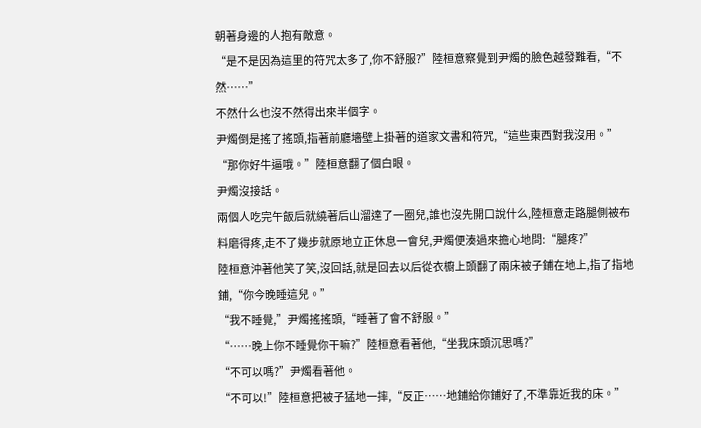朝著身邊的人抱有敵意。
“是不是因為這里的符咒太多了,你不舒服?”陸桓意察覺到尹燭的臉色越發難看,“不然……”
不然什么也沒不然得出來半個字。
尹燭倒是搖了搖頭,指著前廳墻壁上掛著的道家文書和符咒,“這些東西對我沒用。”
“那你好牛逼哦。”陸桓意翻了個白眼。
尹燭沒接話。
兩個人吃完午飯后就繞著后山溜達了一圈兒,誰也沒先開口說什么,陸桓意走路腿側被布料磨得疼,走不了幾步就原地立正休息一會兒,尹燭便湊過來擔心地問:“腿疼?”
陸桓意沖著他笑了笑,沒回話,就是回去以后從衣櫥上頭翻了兩床被子鋪在地上,指了指地鋪,“你今晚睡這兒。”
“我不睡覺,”尹燭搖搖頭,“睡著了會不舒服。”
“……晚上你不睡覺你干嘛?”陸桓意看著他,“坐我床頭沉思嗎?”
“不可以嗎?”尹燭看著他。
“不可以!”陸桓意把被子猛地一摔,“反正……地鋪給你鋪好了,不準靠近我的床。”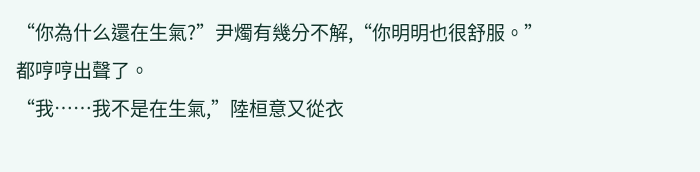“你為什么還在生氣?”尹燭有幾分不解,“你明明也很舒服。”
都哼哼出聲了。
“我……我不是在生氣,”陸桓意又從衣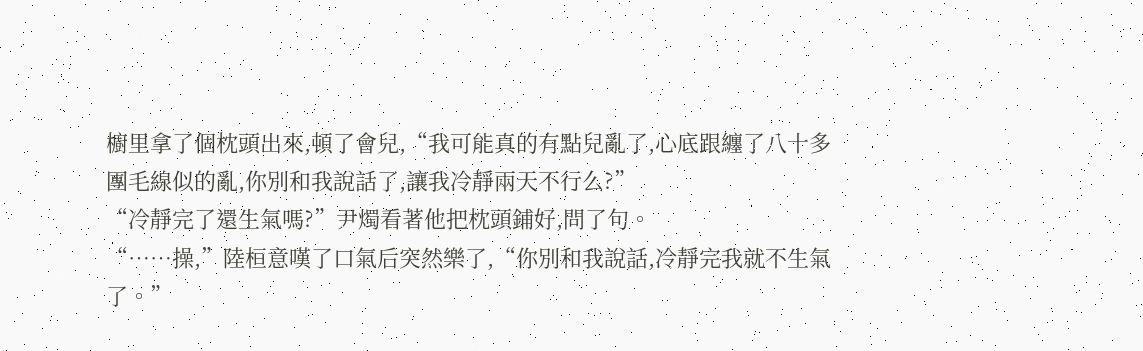櫥里拿了個枕頭出來,頓了會兒,“我可能真的有點兒亂了,心底跟纏了八十多團毛線似的亂,你別和我說話了,讓我冷靜兩天不行么?”
“冷靜完了還生氣嗎?”尹燭看著他把枕頭鋪好,問了句。
“……操,”陸桓意嘆了口氣后突然樂了,“你別和我說話,冷靜完我就不生氣了。”